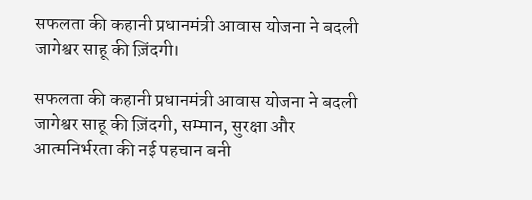सफलता की कहानी प्रधानमंत्री आवास योजना ने बदली जागेश्वर साहू की ज़िंदगी।

सफलता की कहानी प्रधानमंत्री आवास योजना ने बदली जागेश्वर साहू की ज़िंदगी, सम्मान, सुरक्षा और आत्मनिर्भरता की नई पहचान बनी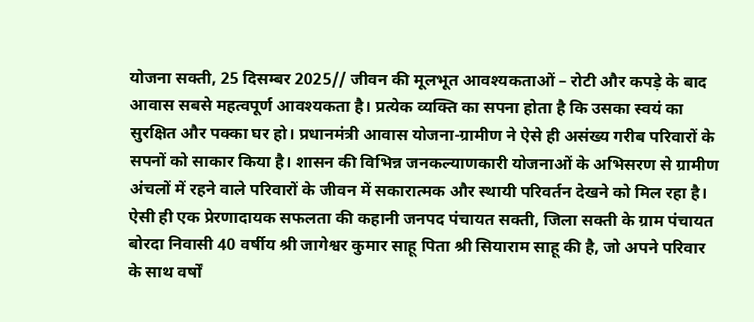योजना सक्ती, 25 दिसम्बर 2025// जीवन की मूलभूत आवश्यकताओं – रोटी और कपड़े के बाद आवास सबसे महत्वपूर्ण आवश्यकता है। प्रत्येक व्यक्ति का सपना होता है कि उसका स्वयं का सुरक्षित और पक्का घर हो। प्रधानमंत्री आवास योजना-ग्रामीण ने ऐसे ही असंख्य गरीब परिवारों के सपनों को साकार किया है। शासन की विभिन्न जनकल्याणकारी योजनाओं के अभिसरण से ग्रामीण अंचलों में रहने वाले परिवारों के जीवन में सकारात्मक और स्थायी परिवर्तन देखने को मिल रहा है। ऐसी ही एक प्रेरणादायक सफलता की कहानी जनपद पंचायत सक्ती, जिला सक्ती के ग्राम पंचायत बोरदा निवासी 40 वर्षीय श्री जागेश्वर कुमार साहू पिता श्री सियाराम साहू की है, जो अपने परिवार के साथ वर्षों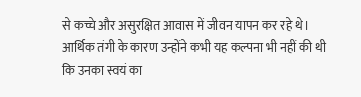से कच्चे और असुरक्षित आवास में जीवन यापन कर रहे थे। आर्थिक तंगी के कारण उन्होंने कभी यह कल्पना भी नहीं की थी कि उनका स्वयं का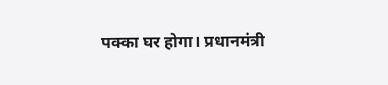पक्का घर होगा। प्रधानमंत्री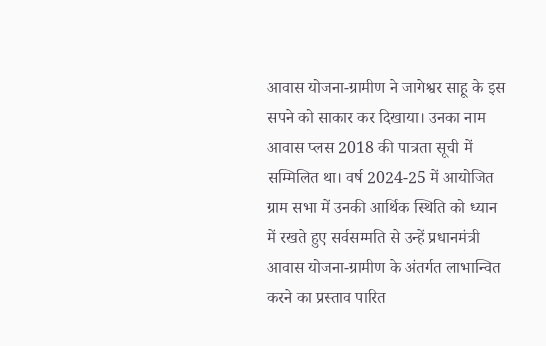आवास योजना-ग्रामीण ने जागेश्वर साहू के इस सपने को साकार कर दिखाया। उनका नाम आवास प्लस 2018 की पात्रता सूची में सम्मिलित था। वर्ष 2024-25 में आयोजित ग्राम सभा में उनकी आर्थिक स्थिति को ध्यान में रखते हुए सर्वसम्मति से उन्हें प्रधानमंत्री आवास योजना-ग्रामीण के अंतर्गत लाभान्वित करने का प्रस्ताव पारित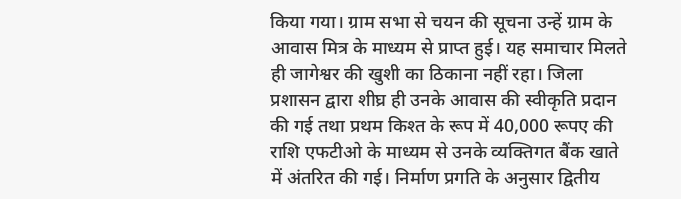किया गया। ग्राम सभा से चयन की सूचना उन्हें ग्राम के आवास मित्र के माध्यम से प्राप्त हुई। यह समाचार मिलते ही जागेश्वर की खुशी का ठिकाना नहीं रहा। जिला प्रशासन द्वारा शीघ्र ही उनके आवास की स्वीकृति प्रदान की गई तथा प्रथम किश्त के रूप में 40,000 रूपए की राशि एफटीओ के माध्यम से उनके व्यक्तिगत बैंक खाते में अंतरित की गई। निर्माण प्रगति के अनुसार द्वितीय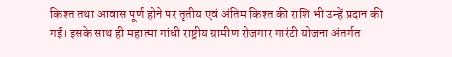किश्त तथा आवास पूर्ण होने पर तृतीय एवं अंतिम किश्त की राशि भी उन्हें प्रदान की गई। इसके साथ ही महात्मा गांधी राष्ट्रीय ग्रामीण रोजगार गारंटी योजना अंतर्गत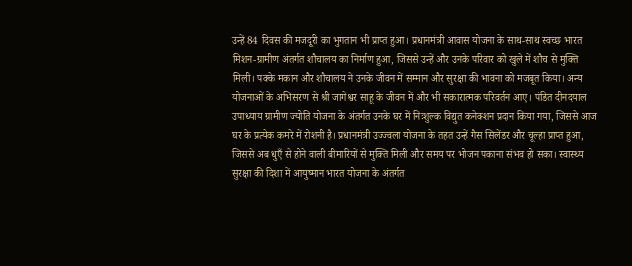उन्हें 84 दिवस की मजदूरी का भुगतान भी प्राप्त हुआ। प्रधानमंत्री आवास योजना के साथ-साथ स्वच्छ भारत मिशन-ग्रामीण अंतर्गत शौचालय का निर्माण हुआ, जिससे उन्हें और उनके परिवार को खुले में शौच से मुक्ति मिली। पक्के मकान और शौचालय ने उनके जीवन में सम्मान और सुरक्षा की भावना को मजबूत किया। अन्य योजनाओं के अभिसरण से श्री जागेश्वर साहू के जीवन में और भी सकारात्मक परिवर्तन आए। पंडित दीनदयाल उपाध्याय ग्रामीण ज्योति योजना के अंतर्गत उनके घर में निःशुल्क विद्युत कनेक्शन प्रदान किया गया, जिससे आज घर के प्रत्येक कमरे में रोशनी है। प्रधानमंत्री उज्ज्वला योजना के तहत उन्हें गैस सिलेंडर और चूल्हा प्राप्त हुआ, जिससे अब धुएँ से होने वाली बीमारियों से मुक्ति मिली और समय पर भोजन पकाना संभव हो सका। स्वास्थ्य सुरक्षा की दिशा में आयुष्मान भारत योजना के अंतर्गत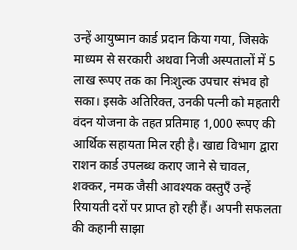उन्हें आयुष्मान कार्ड प्रदान किया गया, जिसके माध्यम से सरकारी अथवा निजी अस्पतालों में 5 लाख रूपए तक का निःशुल्क उपचार संभव हो सका। इसके अतिरिक्त, उनकी पत्नी को महतारी वंदन योजना के तहत प्रतिमाह 1,000 रूपए की आर्थिक सहायता मिल रही है। खाद्य विभाग द्वारा राशन कार्ड उपलब्ध कराए जाने से चावल, शक्कर, नमक जैसी आवश्यक वस्तुएँ उन्हें रियायती दरों पर प्राप्त हो रही हैं। अपनी सफलता की कहानी साझा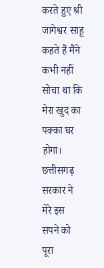करते हुए श्री जागेश्वर साहू कहते हैं मैंने कभी नहीं सोचा था कि मेरा खुद का पक्का घर होगा। छत्तीसगढ़ सरकार ने मेरे इस सपने को पूरा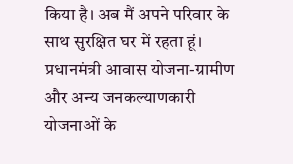किया है। अब मैं अपने परिवार के साथ सुरक्षित घर में रहता हूं। प्रधानमंत्री आवास योजना-ग्रामीण और अन्य जनकल्याणकारी योजनाओं के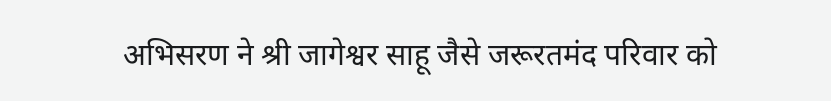अभिसरण ने श्री जागेश्वर साहू जैसे जरूरतमंद परिवार को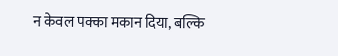न केवल पक्का मकान दिया, बल्कि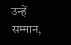उन्हें सम्मान,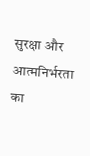सुरक्षा और आत्मनिर्भरता का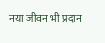नया जीवन भी प्रदान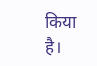किया है।